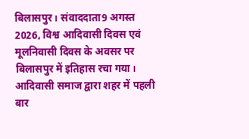बिलासपुर। संवाददाता9 अगस्त 2026, विश्व आदिवासी दिवस एवं मूलनिवासी दिवस के अवसर पर बिलासपुर में इतिहास रचा गया। आदिवासी समाज द्वारा शहर में पहली बार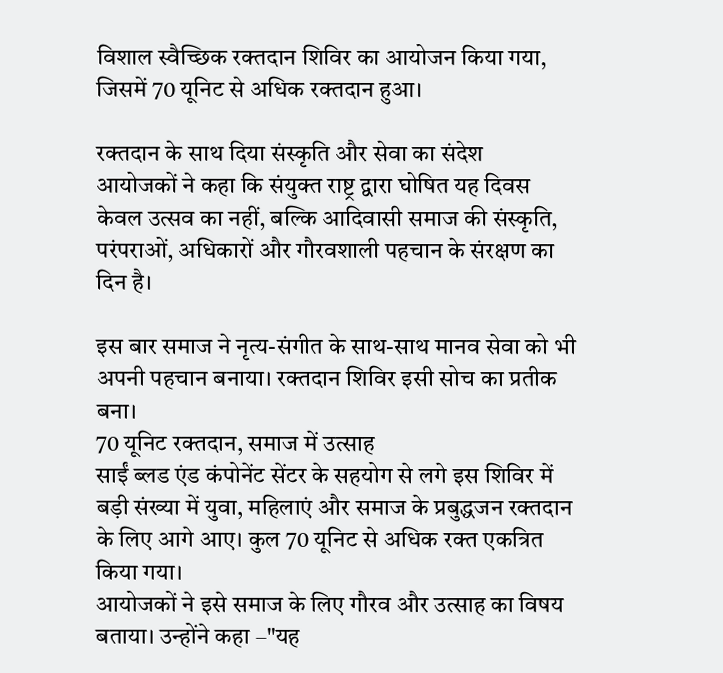विशाल स्वैच्छिक रक्तदान शिविर का आयोजन किया गया, जिसमें 70 यूनिट से अधिक रक्तदान हुआ।

रक्तदान के साथ दिया संस्कृति और सेवा का संदेश
आयोजकों ने कहा कि संयुक्त राष्ट्र द्वारा घोषित यह दिवस केवल उत्सव का नहीं, बल्कि आदिवासी समाज की संस्कृति, परंपराओं, अधिकारों और गौरवशाली पहचान के संरक्षण का दिन है।

इस बार समाज ने नृत्य-संगीत के साथ-साथ मानव सेवा को भी अपनी पहचान बनाया। रक्तदान शिविर इसी सोच का प्रतीक बना।
70 यूनिट रक्तदान, समाज में उत्साह
साईं ब्लड एंड कंपोनेंट सेंटर के सहयोग से लगे इस शिविर में बड़ी संख्या में युवा, महिलाएं और समाज के प्रबुद्धजन रक्तदान के लिए आगे आए। कुल 70 यूनिट से अधिक रक्त एकत्रित किया गया।
आयोजकों ने इसे समाज के लिए गौरव और उत्साह का विषय बताया। उन्होंने कहा –"यह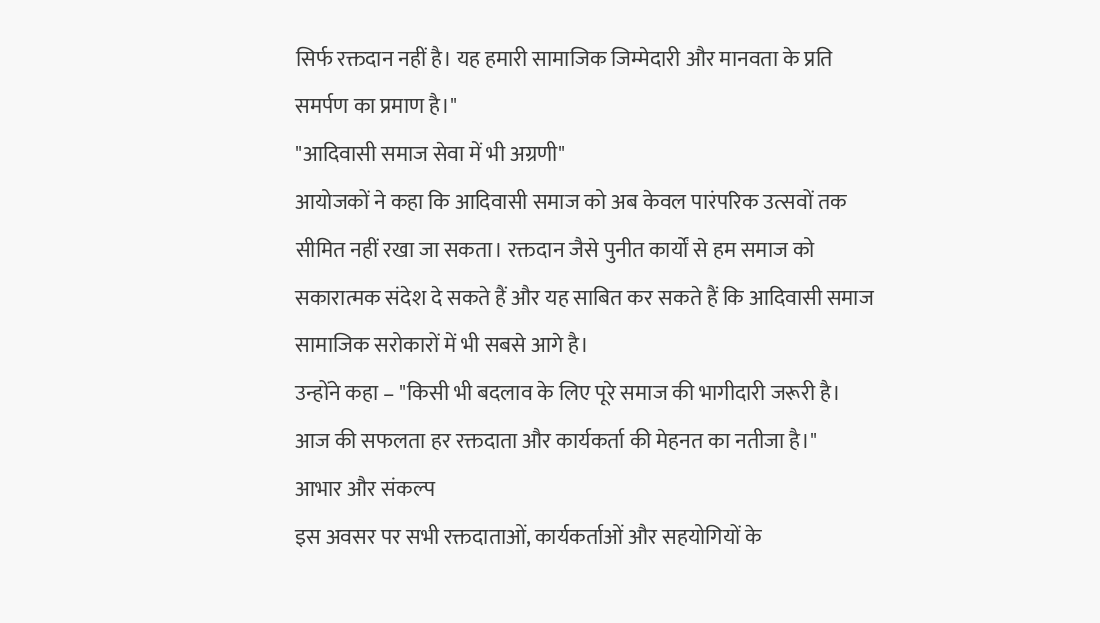सिर्फ रक्तदान नहीं है। यह हमारी सामाजिक जिम्मेदारी और मानवता के प्रति समर्पण का प्रमाण है।"
"आदिवासी समाज सेवा में भी अग्रणी"
आयोजकों ने कहा कि आदिवासी समाज को अब केवल पारंपरिक उत्सवों तक सीमित नहीं रखा जा सकता। रक्तदान जैसे पुनीत कार्यों से हम समाज को सकारात्मक संदेश दे सकते हैं और यह साबित कर सकते हैं कि आदिवासी समाज सामाजिक सरोकारों में भी सबसे आगे है।
उन्होंने कहा – "किसी भी बदलाव के लिए पूरे समाज की भागीदारी जरूरी है। आज की सफलता हर रक्तदाता और कार्यकर्ता की मेहनत का नतीजा है।"
आभार और संकल्प
इस अवसर पर सभी रक्तदाताओं, कार्यकर्ताओं और सहयोगियों के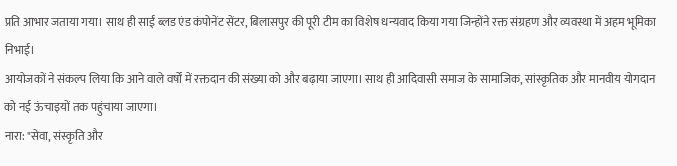प्रति आभार जताया गया। साथ ही साईं ब्लड एंड कंपोनेंट सेंटर, बिलासपुर की पूरी टीम का विशेष धन्यवाद किया गया जिन्होंने रक्त संग्रहण और व्यवस्था में अहम भूमिका निभाई।
आयोजकों ने संकल्प लिया कि आने वाले वर्षों में रक्तदान की संख्या को और बढ़ाया जाएगा। साथ ही आदिवासी समाज के सामाजिक, सांस्कृतिक और मानवीय योगदान को नई ऊंचाइयों तक पहुंचाया जाएगा।
नारा: "सेवा, संस्कृति और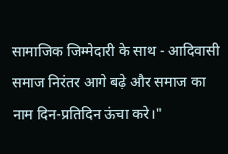सामाजिक जिम्मेदारी के साथ - आदिवासी समाज निरंतर आगे बढ़े और समाज का नाम दिन-प्रतिदिन ऊंचा करे।"